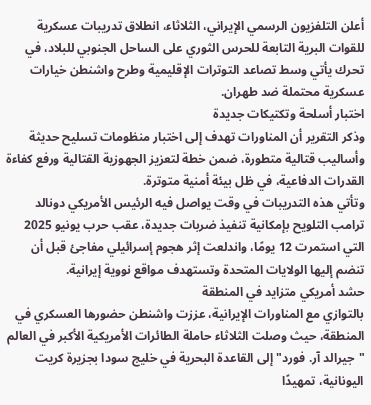أعلن التلفزيون الرسمي الإيراني، الثلاثاء، انطلاق تدريبات عسكرية للقوات البرية التابعة للحرس الثوري على الساحل الجنوبي للبلاد، في تحرك يأتي وسط تصاعد التوترات الإقليمية وطرح واشنطن خيارات عسكرية محتملة ضد طهران.
اختبار أسلحة وتكتيكات جديدة
وذكر التقرير أن المناورات تهدف إلى اختبار منظومات تسليح حديثة وأساليب قتالية متطورة، ضمن خطة لتعزيز الجهوزية القتالية ورفع كفاءة القدرات الدفاعية، في ظل بيئة أمنية متوترة.
وتأتي هذه التدريبات في وقت يواصل فيه الرئيس الأمريكي دونالد ترامب التلويح بإمكانية تنفيذ ضربات جديدة، عقب حرب يونيو 2025 التي استمرت 12 يومًا، واندلعت إثر هجوم إسرائيلي مفاجئ قبل أن تنضم إليها الولايات المتحدة وتستهدف مواقع نووية إيرانية.
حشد أمريكي متزايد في المنطقة
بالتوازي مع المناورات الإيرانية، عززت واشنطن حضورها العسكري في المنطقة، حيث وصلت الثلاثاء حاملة الطائرات الأمريكية الأكبر في العالم "جيرالد آر. فورد" إلى القاعدة البحرية في خليج سودا بجزيرة كريت اليونانية، تمهيدًا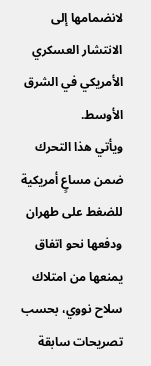لانضمامها إلى الانتشار العسكري الأمريكي في الشرق الأوسط.
ويأتي هذا التحرك ضمن مساعٍ أمريكية للضغط على طهران ودفعها نحو اتفاق يمنعها من امتلاك سلاح نووي، بحسب تصريحات سابقة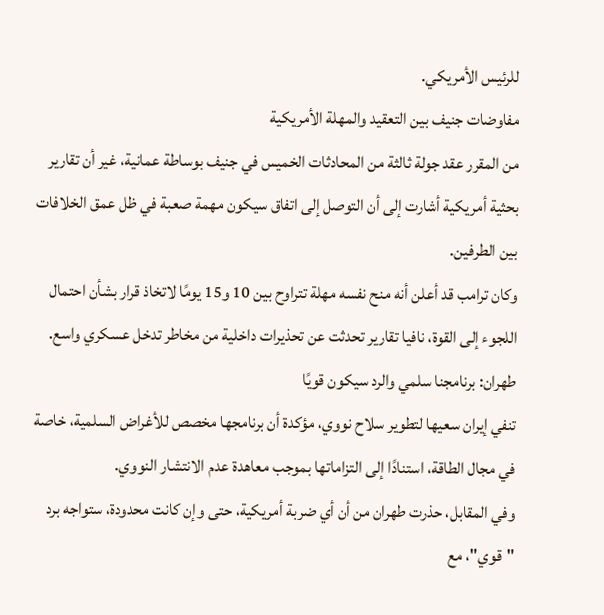للرئيس الأمريكي.
مفاوضات جنيف بين التعقيد والمهلة الأمريكية
من المقرر عقد جولة ثالثة من المحادثات الخميس في جنيف بوساطة عمانية، غير أن تقارير بحثية أمريكية أشارت إلى أن التوصل إلى اتفاق سيكون مهمة صعبة في ظل عمق الخلافات بين الطرفين.
وكان ترامب قد أعلن أنه منح نفسه مهلة تتراوح بين 10 و15 يومًا لاتخاذ قرار بشأن احتمال اللجوء إلى القوة، نافيا تقارير تحدثت عن تحذيرات داخلية من مخاطر تدخل عسكري واسع.
طهران: برنامجنا سلمي والرد سيكون قويًا
تنفي إيران سعيها لتطوير سلاح نووي، مؤكدة أن برنامجها مخصص للأغراض السلمية، خاصة في مجال الطاقة، استنادًا إلى التزاماتها بموجب معاهدة عدم الانتشار النووي.
وفي المقابل، حذرت طهران من أن أي ضربة أمريكية، حتى وإن كانت محدودة، ستواجه برد "قوي"، مع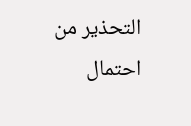التحذير من احتمال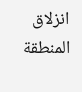انزلاق المنطقة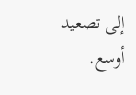إلى تصعيد أوسع.